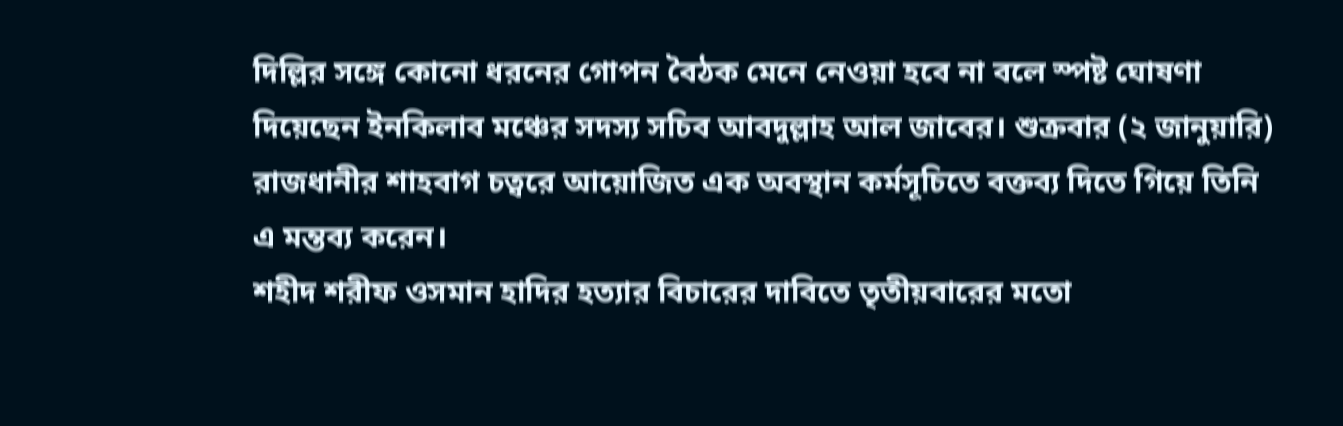দিল্লির সঙ্গে কোনো ধরনের গোপন বৈঠক মেনে নেওয়া হবে না বলে স্পষ্ট ঘোষণা দিয়েছেন ইনকিলাব মঞ্চের সদস্য সচিব আবদুল্লাহ আল জাবের। শুক্রবার (২ জানুয়ারি) রাজধানীর শাহবাগ চত্বরে আয়োজিত এক অবস্থান কর্মসূচিতে বক্তব্য দিতে গিয়ে তিনি এ মন্তব্য করেন।
শহীদ শরীফ ওসমান হাদির হত্যার বিচারের দাবিতে তৃতীয়বারের মতো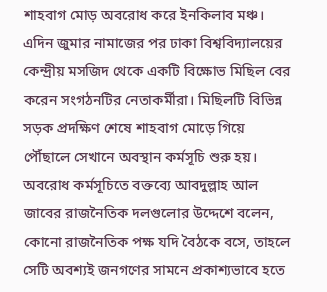শাহবাগ মোড় অবরোধ করে ইনকিলাব মঞ্চ। এদিন জুমার নামাজের পর ঢাকা বিশ্ববিদ্যালয়ের কেন্দ্রীয় মসজিদ থেকে একটি বিক্ষোভ মিছিল বের করেন সংগঠনটির নেতাকর্মীরা। মিছিলটি বিভিন্ন সড়ক প্রদক্ষিণ শেষে শাহবাগ মোড়ে গিয়ে পৌঁছালে সেখানে অবস্থান কর্মসূচি শুরু হয়।
অবরোধ কর্মসূচিতে বক্তব্যে আবদুল্লাহ আল জাবের রাজনৈতিক দলগুলোর উদ্দেশে বলেন, কোনো রাজনৈতিক পক্ষ যদি বৈঠকে বসে, তাহলে সেটি অবশ্যই জনগণের সামনে প্রকাশ্যভাবে হতে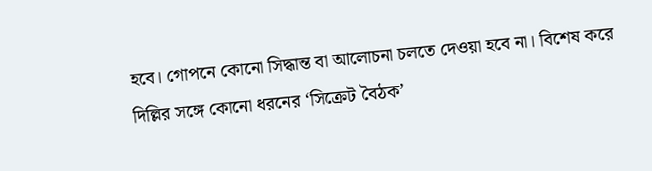হবে। গোপনে কোনো সিদ্ধান্ত বা আলোচনা চলতে দেওয়া হবে না। বিশেষ করে দিল্লির সঙ্গে কোনো ধরনের ‘সিক্রেট বৈঠক’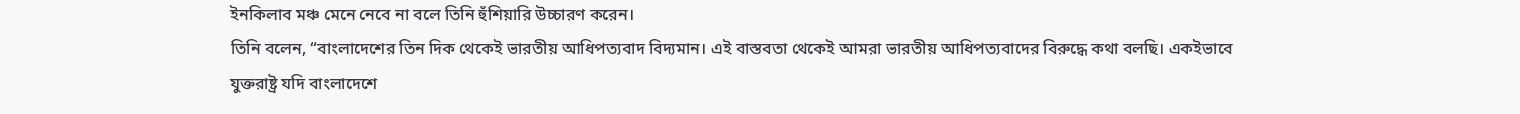ইনকিলাব মঞ্চ মেনে নেবে না বলে তিনি হুঁশিয়ারি উচ্চারণ করেন।
তিনি বলেন, “বাংলাদেশের তিন দিক থেকেই ভারতীয় আধিপত্যবাদ বিদ্যমান। এই বাস্তবতা থেকেই আমরা ভারতীয় আধিপত্যবাদের বিরুদ্ধে কথা বলছি। একইভাবে যুক্তরাষ্ট্র যদি বাংলাদেশে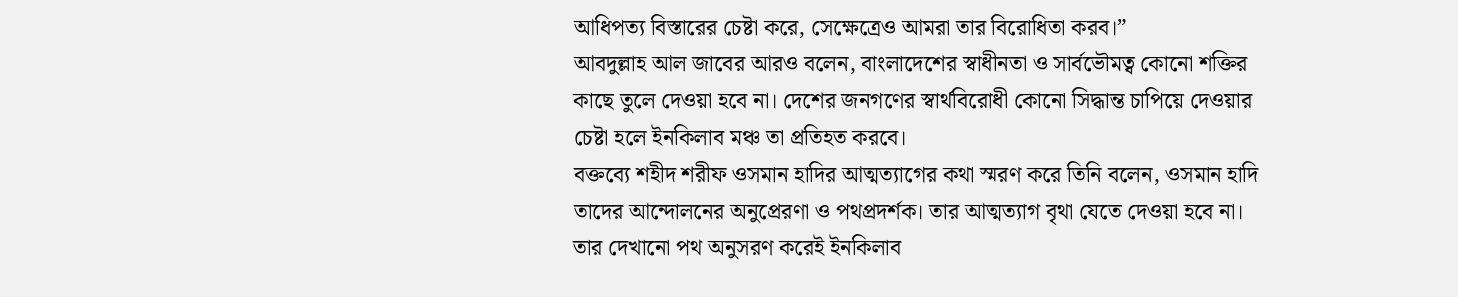আধিপত্য বিস্তারের চেষ্টা করে, সেক্ষেত্রেও আমরা তার বিরোধিতা করব।”
আবদুল্লাহ আল জাবের আরও বলেন, বাংলাদেশের স্বাধীনতা ও সার্বভৌমত্ব কোনো শক্তির কাছে তুলে দেওয়া হবে না। দেশের জনগণের স্বার্থবিরোধী কোনো সিদ্ধান্ত চাপিয়ে দেওয়ার চেষ্টা হলে ইনকিলাব মঞ্চ তা প্রতিহত করবে।
বক্তব্যে শহীদ শরীফ ওসমান হাদির আত্মত্যাগের কথা স্মরণ করে তিনি বলেন, ওসমান হাদি তাদের আন্দোলনের অনুপ্রেরণা ও পথপ্রদর্শক। তার আত্মত্যাগ বৃথা যেতে দেওয়া হবে না। তার দেখানো পথ অনুসরণ করেই ইনকিলাব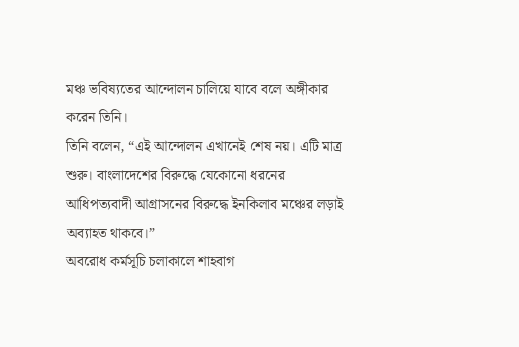মঞ্চ ভবিষ্যতের আন্দোলন চালিয়ে যাবে বলে অঙ্গীকার করেন তিনি।
তিনি বলেন, “এই আন্দোলন এখানেই শেষ নয়। এটি মাত্র শুরু। বাংলাদেশের বিরুদ্ধে যেকোনো ধরনের আধিপত্যবাদী আগ্রাসনের বিরুদ্ধে ইনকিলাব মঞ্চের লড়াই অব্যাহত থাকবে।”
অবরোধ কর্মসূচি চলাকালে শাহবাগ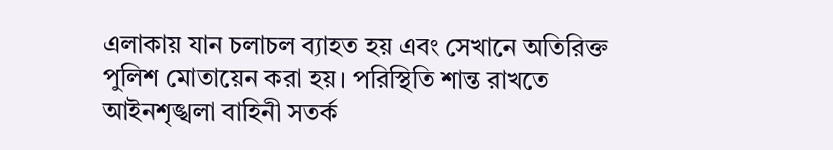এলাকায় যান চলাচল ব্যাহত হয় এবং সেখানে অতিরিক্ত পুলিশ মোতায়েন করা হয়। পরিস্থিতি শান্ত রাখতে আইনশৃঙ্খলা বাহিনী সতর্ক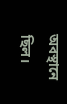অবস্থানে ছিল।